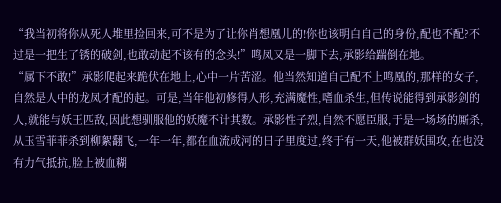“我当初将你从死人堆里捡回来,可不是为了让你肖想凰儿的!你也该明白自己的身份,配也不配?不过是一把生了锈的破剑,也敢动起不该有的念头!”鸣凤又是一脚下去,承影给踹倒在地。
“属下不敢!”承影爬起来跪伏在地上,心中一片苦涩。他当然知道自己配不上鸣凰的,那样的女子,自然是人中的龙凤才配的起。可是,当年他初修得人形,充满魔性,嗜血杀生,但传说能得到承影剑的人,就能与妖王匹敌,因此想驯服他的妖魔不计其数。承影性子烈,自然不愿臣服,于是一场场的厮杀,从玉雪菲菲杀到柳絮翻飞,一年一年,都在血流成河的日子里度过,终于有一天,他被群妖围攻,在也没有力气抵抗,脸上被血糊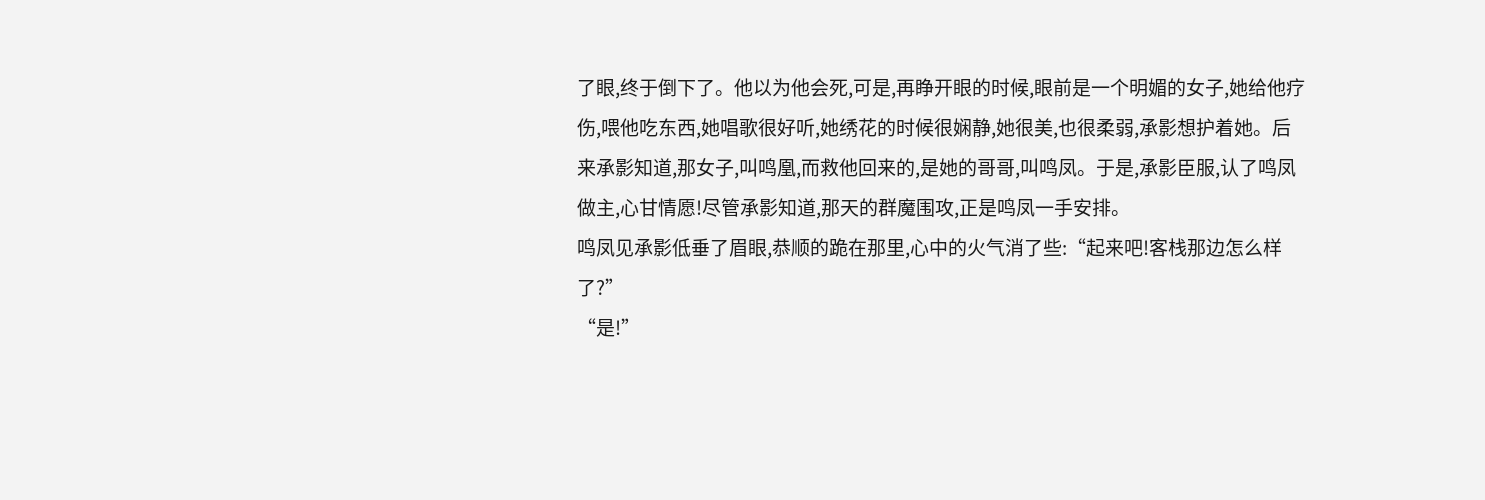了眼,终于倒下了。他以为他会死,可是,再睁开眼的时候,眼前是一个明媚的女子,她给他疗伤,喂他吃东西,她唱歌很好听,她绣花的时候很娴静,她很美,也很柔弱,承影想护着她。后来承影知道,那女子,叫鸣凰,而救他回来的,是她的哥哥,叫鸣凤。于是,承影臣服,认了鸣凤做主,心甘情愿!尽管承影知道,那天的群魔围攻,正是鸣凤一手安排。
鸣凤见承影低垂了眉眼,恭顺的跪在那里,心中的火气消了些:“起来吧!客栈那边怎么样了?”
“是!”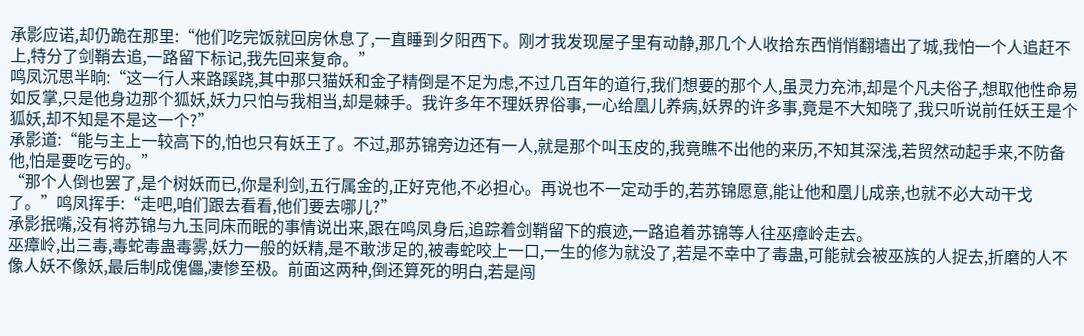承影应诺,却仍跪在那里:“他们吃完饭就回房休息了,一直睡到夕阳西下。刚才我发现屋子里有动静,那几个人收拾东西悄悄翻墙出了城,我怕一个人追赶不上,特分了剑鞘去追,一路留下标记,我先回来复命。”
鸣凤沉思半晌:“这一行人来路蹊跷,其中那只猫妖和金子精倒是不足为虑,不过几百年的道行,我们想要的那个人,虽灵力充沛,却是个凡夫俗子,想取他性命易如反掌,只是他身边那个狐妖,妖力只怕与我相当,却是棘手。我许多年不理妖界俗事,一心给凰儿养病,妖界的许多事,竟是不大知晓了,我只听说前任妖王是个狐妖,却不知是不是这一个?”
承影道:“能与主上一较高下的,怕也只有妖王了。不过,那苏锦旁边还有一人,就是那个叫玉皮的,我竟瞧不出他的来历,不知其深浅,若贸然动起手来,不防备他,怕是要吃亏的。”
“那个人倒也罢了,是个树妖而已,你是利剑,五行属金的,正好克他,不必担心。再说也不一定动手的,若苏锦愿意,能让他和凰儿成亲,也就不必大动干戈了。”鸣凤挥手:“走吧,咱们跟去看看,他们要去哪儿?”
承影抿嘴,没有将苏锦与九玉同床而眠的事情说出来,跟在鸣凤身后,追踪着剑鞘留下的痕迹,一路追着苏锦等人往巫瘴岭走去。
巫瘴岭,出三毒,毒蛇毒蛊毒雾,妖力一般的妖精,是不敢涉足的,被毒蛇咬上一口,一生的修为就没了,若是不幸中了毒蛊,可能就会被巫族的人捉去,折磨的人不像人妖不像妖,最后制成傀儡,凄惨至极。前面这两种,倒还算死的明白,若是闯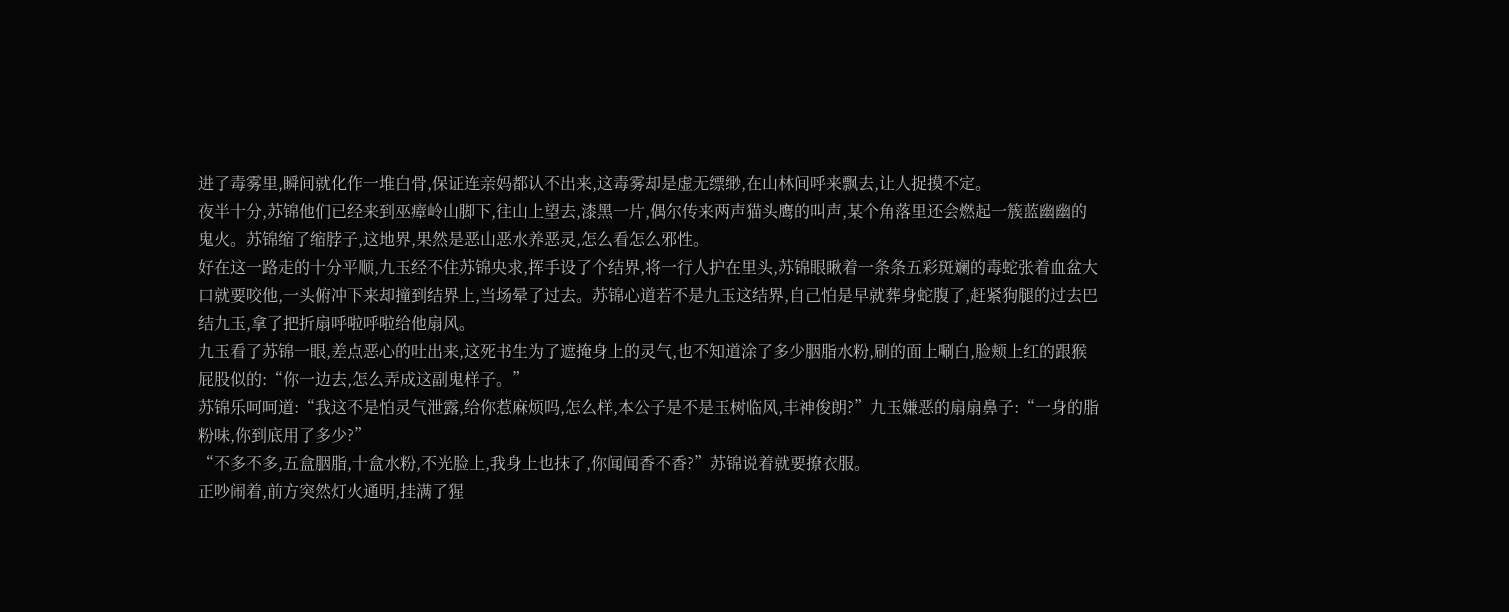进了毒雾里,瞬间就化作一堆白骨,保证连亲妈都认不出来,这毒雾却是虚无缥缈,在山林间呼来飘去,让人捉摸不定。
夜半十分,苏锦他们已经来到巫瘴岭山脚下,往山上望去,漆黑一片,偶尔传来两声猫头鹰的叫声,某个角落里还会燃起一簇蓝幽幽的鬼火。苏锦缩了缩脖子,这地界,果然是恶山恶水养恶灵,怎么看怎么邪性。
好在这一路走的十分平顺,九玉经不住苏锦央求,挥手设了个结界,将一行人护在里头,苏锦眼瞅着一条条五彩斑斓的毒蛇张着血盆大口就要咬他,一头俯冲下来却撞到结界上,当场晕了过去。苏锦心道若不是九玉这结界,自己怕是早就葬身蛇腹了,赶紧狗腿的过去巴结九玉,拿了把折扇呼啦呼啦给他扇风。
九玉看了苏锦一眼,差点恶心的吐出来,这死书生为了遮掩身上的灵气,也不知道涂了多少胭脂水粉,刷的面上唰白,脸颊上红的跟猴屁股似的:“你一边去,怎么弄成这副鬼样子。”
苏锦乐呵呵道:“我这不是怕灵气泄露,给你惹麻烦吗,怎么样,本公子是不是玉树临风,丰神俊朗?”九玉嫌恶的扇扇鼻子:“一身的脂粉味,你到底用了多少?”
“不多不多,五盒胭脂,十盒水粉,不光脸上,我身上也抹了,你闻闻香不香?”苏锦说着就要撩衣服。
正吵闹着,前方突然灯火通明,挂满了猩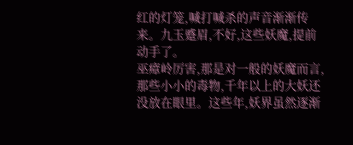红的灯笼,喊打喊杀的声音渐渐传来。九玉蹙眉,不好,这些妖魔,提前动手了。
巫瘴岭厉害,那是对一般的妖魔而言,那些小小的毒物,千年以上的大妖还没放在眼里。这些年,妖界虽然逐渐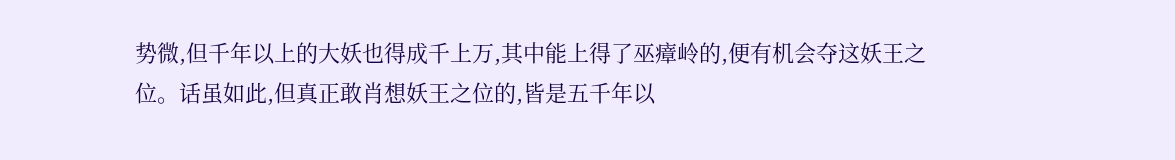势微,但千年以上的大妖也得成千上万,其中能上得了巫瘴岭的,便有机会夺这妖王之位。话虽如此,但真正敢肖想妖王之位的,皆是五千年以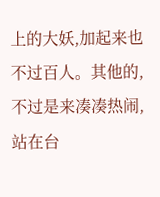上的大妖,加起来也不过百人。其他的,不过是来凑凑热闹,站在台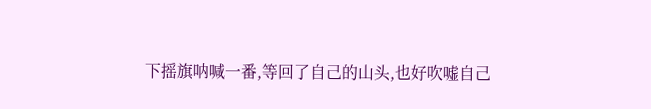下摇旗呐喊一番,等回了自己的山头,也好吹嘘自己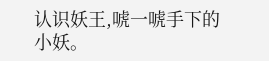认识妖王,唬一唬手下的小妖。